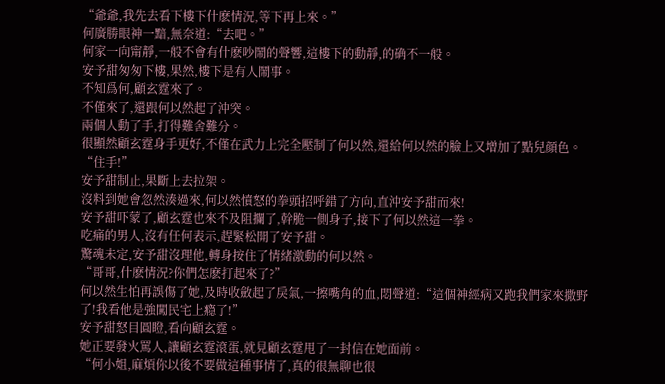“爺爺,我先去看下樓下什麽情況,等下再上來。”
何廣勝眼神一黯,無奈道:“去吧。”
何家一向甯靜,一般不會有什麽吵鬧的聲響,這樓下的動靜,的确不一般。
安予甜匆匆下樓,果然,樓下是有人鬧事。
不知爲何,顧玄霆來了。
不僅來了,還跟何以然起了沖突。
兩個人動了手,打得難舍難分。
很顯然顧玄霆身手更好,不僅在武力上完全壓制了何以然,還給何以然的臉上又增加了點兒顔色。
“住手!”
安予甜制止,果斷上去拉架。
沒料到她會忽然湊過來,何以然憤怒的拳頭招呼錯了方向,直沖安予甜而來!
安予甜吓蒙了,顧玄霆也來不及阻攔了,幹脆一側身子,接下了何以然這一拳。
吃痛的男人,沒有任何表示,趕緊松開了安予甜。
驚魂未定,安予甜沒理他,轉身按住了情緒激動的何以然。
“哥哥,什麽情況?你們怎麽打起來了?”
何以然生怕再誤傷了她,及時收斂起了戾氣,一擦嘴角的血,悶聲道:“這個神經病又跑我們家來撒野了!我看他是強闖民宅上瘾了!”
安予甜怒目圓瞪,看向顧玄霆。
她正要發火罵人,讓顧玄霆滾蛋,就見顧玄霆甩了一封信在她面前。
“何小姐,麻煩你以後不要做這種事情了,真的很無聊也很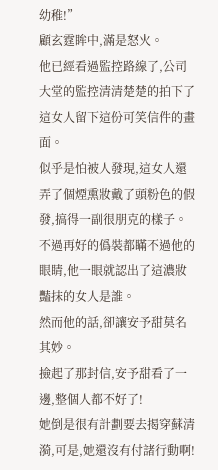幼稚!”
顧玄霆眸中,滿是怒火。
他已經看過監控路線了,公司大堂的監控清清楚楚的拍下了這女人留下這份可笑信件的畫面。
似乎是怕被人發現,這女人還弄了個煙熏妝戴了頭粉色的假發,搞得一副很朋克的樣子。
不過再好的僞裝都瞞不過他的眼睛,他一眼就認出了這濃妝豔抹的女人是誰。
然而他的話,卻讓安予甜莫名其妙。
撿起了那封信,安予甜看了一邊,整個人都不好了!
她倒是很有計劃要去揭穿蘇清漪,可是,她還沒有付諸行動啊!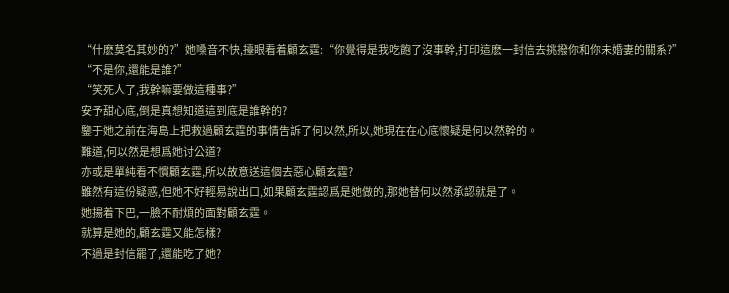“什麽莫名其妙的?”她嗓音不快,擡眼看着顧玄霆:“你覺得是我吃飽了沒事幹,打印這麽一封信去挑撥你和你未婚妻的關系?”
“不是你,還能是誰?”
“笑死人了,我幹嘛要做這種事?”
安予甜心底,倒是真想知道這到底是誰幹的?
鑒于她之前在海島上把救過顧玄霆的事情告訴了何以然,所以,她現在在心底懷疑是何以然幹的。
難道,何以然是想爲她讨公道?
亦或是單純看不慣顧玄霆,所以故意送這個去惡心顧玄霆?
雖然有這份疑惑,但她不好輕易說出口,如果顧玄霆認爲是她做的,那她替何以然承認就是了。
她揚着下巴,一臉不耐煩的面對顧玄霆。
就算是她的,顧玄霆又能怎樣?
不過是封信罷了,還能吃了她?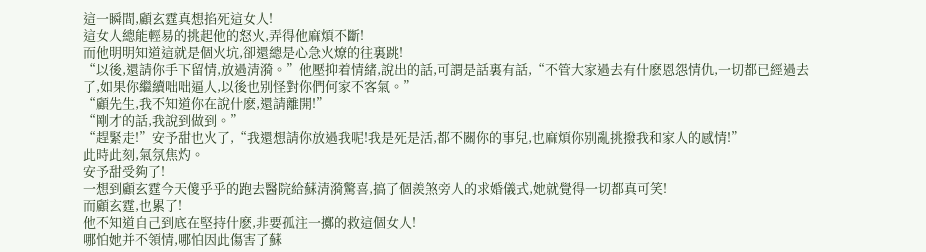這一瞬間,顧玄霆真想掐死這女人!
這女人總能輕易的挑起他的怒火,弄得他麻煩不斷!
而他明明知道這就是個火坑,卻還總是心急火燎的往裏跳!
“以後,還請你手下留情,放過清漪。”他壓抑着情緒,說出的話,可謂是話裏有話,“不管大家過去有什麽恩怨情仇,一切都已經過去了,如果你繼續咄咄逼人,以後也别怪對你們何家不客氣。”
“顧先生,我不知道你在說什麽,還請離開!”
“剛才的話,我說到做到。”
“趕緊走!”安予甜也火了,“我還想請你放過我呢!我是死是活,都不關你的事兒,也麻煩你别亂挑撥我和家人的感情!”
此時此刻,氣氛焦灼。
安予甜受夠了!
一想到顧玄霆今天傻乎乎的跑去醫院給蘇清漪驚喜,搞了個羨煞旁人的求婚儀式,她就覺得一切都真可笑!
而顧玄霆,也累了!
他不知道自己到底在堅持什麽,非要孤注一擲的救這個女人!
哪怕她并不領情,哪怕因此傷害了蘇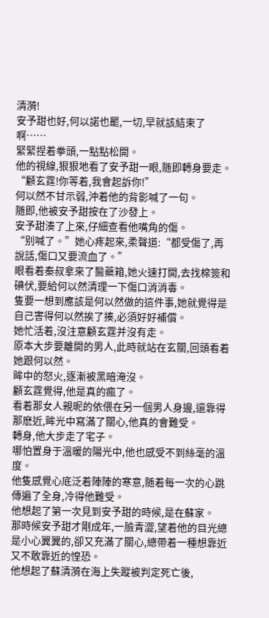清漪!
安予甜也好,何以諾也罷,一切,早就該結束了啊……
緊緊捏着拳頭,一點點松開。
他的視線,狠狠地看了安予甜一眼,随即轉身要走。
“顧玄霆!你等着,我會起訴你!”
何以然不甘示弱,沖着他的背影喊了一句。
随即,他被安予甜按在了沙發上。
安予甜湊了上來,仔細查看他嘴角的傷。
“别喊了。”她心疼起來,柔聲道:“都受傷了,再說話,傷口又要流血了。”
眼看着秦叔拿來了醫藥箱,她火速打開,去找棉簽和碘伏,要給何以然清理一下傷口消消毒。
隻要一想到應該是何以然做的這件事,她就覺得是自己害得何以然挨了揍,必須好好補償。
她忙活着,沒注意顧玄霆并沒有走。
原本大步要離開的男人,此時就站在玄關,回頭看着她跟何以然。
眸中的怒火,逐漸被黑暗淹沒。
顧玄霆覺得,他是真的瘋了。
看着那女人親昵的依偎在另一個男人身邊,還靠得那麽近,眸光中寫滿了關心,他真的會難受。
轉身,他大步走了宅子。
哪怕置身于溫暖的陽光中,他也感受不到絲毫的溫度。
他隻感覺心底泛着陣陣的寒意,随着每一次的心跳傳遍了全身,冷得他難受。
他想起了第一次見到安予甜的時候,是在蘇家。
那時候安予甜才剛成年,一臉青澀,望着他的目光總是小心翼翼的,卻又充滿了關心,總帶着一種想靠近又不敢靠近的惶恐。
他想起了蘇清漪在海上失蹤被判定死亡後,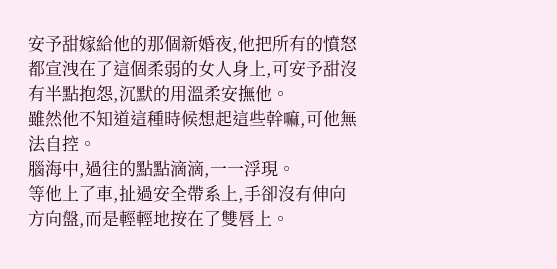安予甜嫁給他的那個新婚夜,他把所有的憤怒都宣洩在了這個柔弱的女人身上,可安予甜沒有半點抱怨,沉默的用溫柔安撫他。
雖然他不知道這種時候想起這些幹嘛,可他無法自控。
腦海中,過往的點點滴滴,一一浮現。
等他上了車,扯過安全帶系上,手卻沒有伸向方向盤,而是輕輕地按在了雙唇上。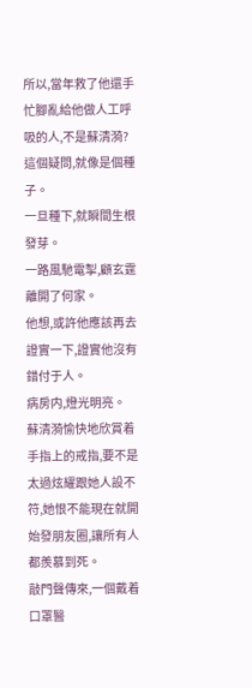所以,當年救了他還手忙腳亂給他做人工呼吸的人,不是蘇清漪?
這個疑問,就像是個種子。
一旦種下,就瞬間生根發芽。
一路風馳電掣,顧玄霆離開了何家。
他想,或許他應該再去證實一下,證實他沒有錯付于人。
病房内,燈光明亮。
蘇清漪愉快地欣賞着手指上的戒指,要不是太過炫耀跟她人設不符,她恨不能現在就開始發朋友圈,讓所有人都羨慕到死。
敲門聲傳來,一個戴着口罩醫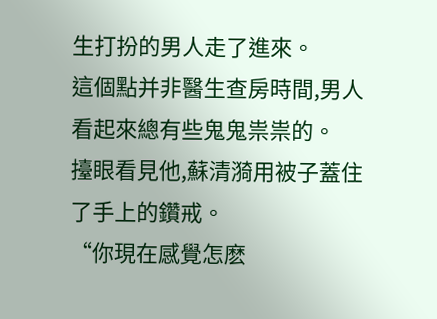生打扮的男人走了進來。
這個點并非醫生查房時間,男人看起來總有些鬼鬼祟祟的。
擡眼看見他,蘇清漪用被子蓋住了手上的鑽戒。
“你現在感覺怎麽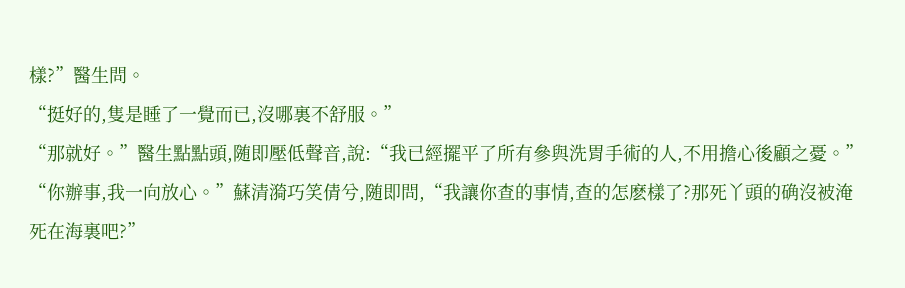樣?”醫生問。
“挺好的,隻是睡了一覺而已,沒哪裏不舒服。”
“那就好。”醫生點點頭,随即壓低聲音,說:“我已經擺平了所有參與洗胃手術的人,不用擔心後顧之憂。”
“你辦事,我一向放心。”蘇清漪巧笑倩兮,随即問,“我讓你查的事情,查的怎麽樣了?那死丫頭的确沒被淹死在海裏吧?”